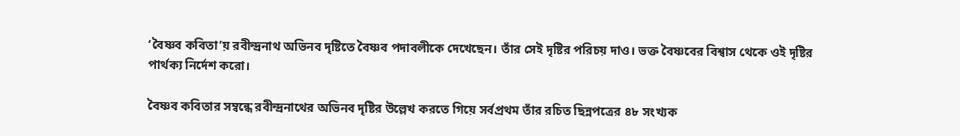‘বৈষ্ণব কবিতা’য় রবীন্দ্রনাথ অভিনব দৃষ্টিতে বৈষ্ণব পদাবলীকে দেখেছেন। তাঁর সেই দৃষ্টির পরিচয় দাও। ভক্ত বৈষ্ণবের বিশ্বাস থেকে ওই দৃষ্টির পার্থক্য নির্দেশ করো।

বৈষ্ণব কবিতার সম্বন্ধে রবীন্দ্রনাথের অভিনব দৃষ্টির উল্লেখ করতে গিয়ে সর্বপ্রথম তাঁর রচিত ছিন্নপত্রের ৪৮ সংখ্যক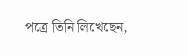পত্রে তিনি লিখেছেন,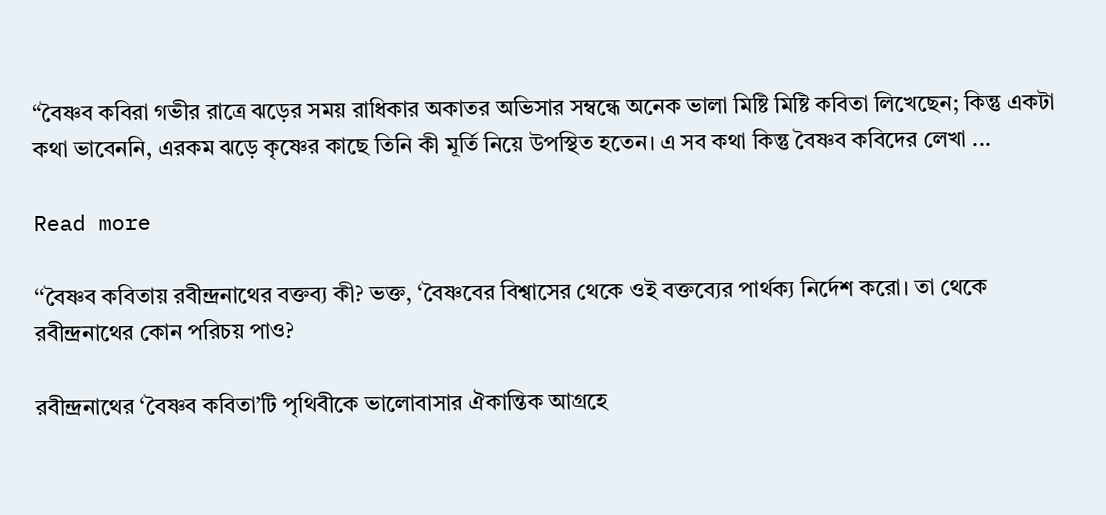“বৈষ্ণব কবিরা গভীর রাত্রে ঝড়ের সময় রাধিকার অকাতর অভিসার সম্বন্ধে অনেক ভালা মিষ্টি মিষ্টি কবিতা লিখেছেন; কিন্তু একটা কথা ভাবেননি, এরকম ঝড়ে কৃষ্ণের কাছে তিনি কী মূর্তি নিয়ে উপস্থিত হতেন। এ সব কথা কিন্তু বৈষ্ণব কবিদের লেখা ...

Read more

‘‘বৈষ্ণব কবিতায় রবীন্দ্রনাথের বক্তব্য কী? ভক্ত, ‘বৈষ্ণবের বিশ্বাসের থেকে ওই বক্তব্যের পার্থক্য নির্দেশ করো। তা থেকে রবীন্দ্রনাথের কোন পরিচয় পাও?

রবীন্দ্রনাথের ‘বৈষ্ণব কবিতা’টি পৃথিবীকে ভালোবাসার ঐকান্তিক আগ্রহে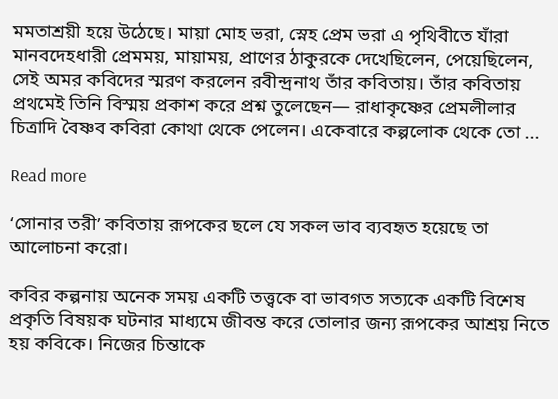মমতাশ্রয়ী হয়ে উঠেছে। মায়া মোহ ভরা, স্নেহ প্রেম ভরা এ পৃথিবীতে যাঁরা মানবদেহধারী প্রেমময়, মায়াময়, প্রাণের ঠাকুরকে দেখেছিলেন, পেয়েছিলেন, সেই অমর কবিদের স্মরণ করলেন রবীন্দ্রনাথ তাঁর কবিতায়। তাঁর কবিতায় প্রথমেই তিনি বিস্ময় প্রকাশ করে প্রশ্ন তুলেছেন— রাধাকৃষ্ণের প্রেমলীলার চিত্রাদি বৈষ্ণব কবিরা কোথা থেকে পেলেন। একেবারে কল্পলোক থেকে তো ...

Read more

‘সোনার তরী’ কবিতায় রূপকের ছলে যে সকল ভাব ব্যবহৃত হয়েছে তা আলোচনা করো।

কবির কল্পনায় অনেক সময় একটি তত্ত্বকে বা ভাবগত সত্যকে একটি বিশেষ প্রকৃতি বিষয়ক ঘটনার মাধ্যমে জীবন্ত করে তোলার জন্য রূপকের আশ্রয় নিতে হয় কবিকে। নিজের চিন্তাকে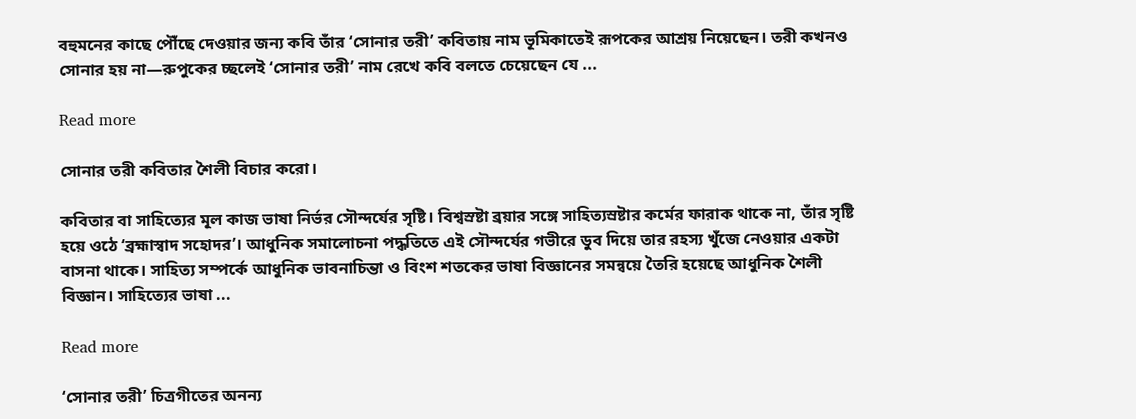বহুমনের কাছে পৌঁছে দেওয়ার জন্য কবি তাঁর ‘সোনার তরী’ কবিতায় নাম ভূমিকাতেই রূপকের আশ্রয় নিয়েছেন। তরী কখনও সোনার হয় না—রুপুকের চ্ছলেই ‘সোনার তরী’ নাম রেখে কবি বলতে চেয়েছেন যে ...

Read more

সোনার তরী কবিতার শৈলী বিচার করো।

কবিতার বা সাহিত্যের মূল কাজ ভাষা নির্ভর সৌন্দর্যের সৃষ্টি। বিশ্বস্রষ্টা ব্রয়ার সঙ্গে সাহিত্যস্রষ্টার কর্মের ফারাক থাকে না, তাঁর সৃষ্টি হয়ে ওঠে ‘ব্রহ্মাস্বাদ সহোদর’। আধুনিক সমালোচনা পদ্ধতিতে এই সৌন্দর্যের গভীরে ডুব দিয়ে তার রহস্য খুঁজে নেওয়ার একটা বাসনা থাকে। সাহিত্য সম্পর্কে আধুনিক ভাবনাচিন্তা ও বিংশ শতকের ভাষা বিজ্ঞানের সমন্বয়ে তৈরি হয়েছে আধুনিক শৈলী বিজ্ঞান। সাহিত্যের ভাষা ...

Read more

‘সোনার তরী’ চিত্রগীতের অনন্য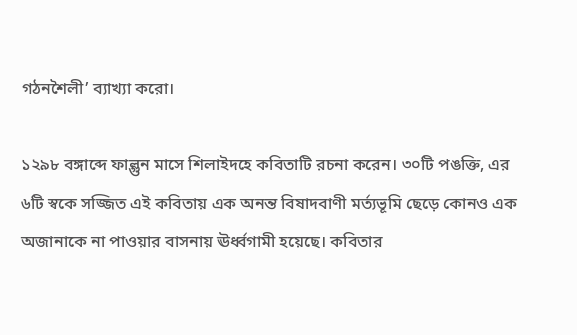গঠনশৈলী’ ব্যাখ্যা করো।

১২৯৮ বঙ্গাব্দে ফাল্গুন মাসে শিলাইদহে কবিতাটি রচনা করেন। ৩০টি পঙক্তি, এর ৬টি স্বকে সজ্জিত এই কবিতায় এক অনন্ত বিষাদবাণী মর্ত্যভূমি ছেড়ে কোনও এক অজানাকে না পাওয়ার বাসনায় ঊর্ধ্বগামী হয়েছে। কবিতার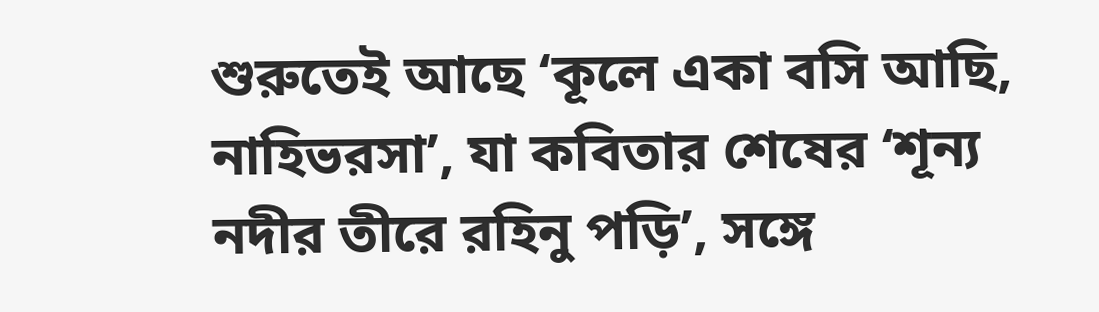শুরুতেই আছে ‘কূলে একা বসি আছি, নাহিভরসা’, যা কবিতার শেষের ‘শূন্য নদীর তীরে রহিনু পড়ি’, সঙ্গে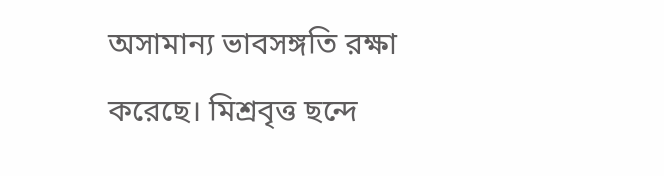অসামান্য ভাবসঙ্গতি রক্ষা করেছে। মিশ্রবৃত্ত ছন্দে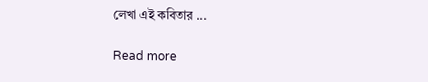লেখা এই কবিতার ...

Read more